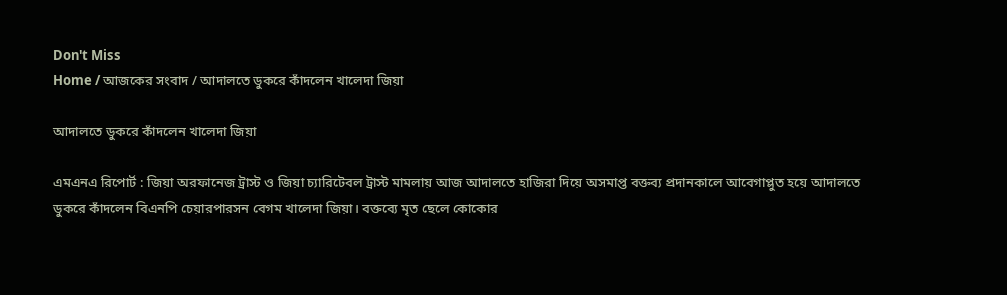Don't Miss
Home / আজকের সংবাদ / আদালতে ডুকরে কাঁদলেন খালেদা জিয়া

আদালতে ডুকরে কাঁদলেন খালেদা জিয়া

এমএনএ রিপোর্ট : জিয়া অরফানেজ ট্রাস্ট ও জিয়া চ্যারিটেবল ট্রাস্ট মামলায় আজ আদালতে হাজিরা দিয়ে অসমাপ্ত বক্তব্য প্রদানকালে আবেগাপ্লুত হয়ে আদালতে ডুকরে কাঁদলেন বিএনপি চেয়ারপারসন বেগম খালেদা জিয়া। বক্তব্যে মৃত ছেলে কোকোর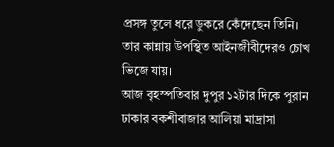প্রসঙ্গ তুলে ধরে ডুকরে কেঁদেছেন তিনি। তার কান্নায় উপস্থিত আইনজীবীদেরও চোখ ভিজে যায়।
আজ বৃহস্পতিবার দুপুর ১২টার দিকে পুরান ঢাকার বকশীবাজার আলিয়া মাদ্রাসা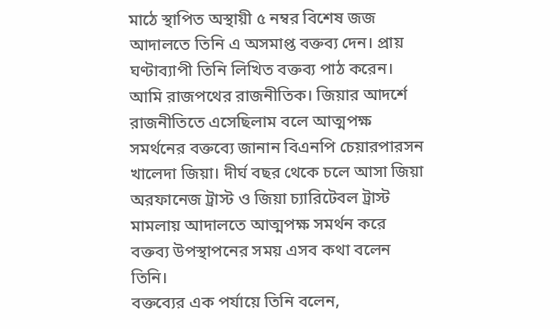মাঠে স্থাপিত অস্থায়ী ৫ নম্বর বিশেষ জজ আদালতে তিনি এ অসমাপ্ত বক্তব্য দেন। প্রায় ঘণ্টাব্যাপী তিনি লিখিত বক্তব্য পাঠ করেন।
আমি রাজপথের রাজনীতিক। জিয়ার আদর্শে রাজনীতিতে এসেছিলাম বলে আত্মপক্ষ সমর্থনের বক্তব্যে জানান বিএনপি চেয়ারপারসন খালেদা জিয়া। দীর্ঘ বছর থেকে চলে আসা জিয়া অরফানেজ ট্রাস্ট ও জিয়া চ্যারিটেবল ট্রাস্ট মামলায় আদালতে আত্মপক্ষ সমর্থন করে বক্তব্য উপস্থাপনের সময় এসব কথা বলেন তিনি।
বক্তব্যের এক পর্যায়ে তিনি বলেন,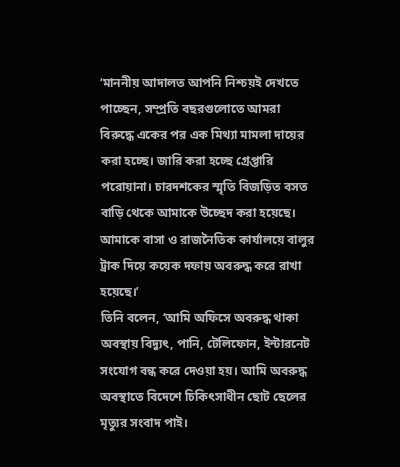‘মাননীয় আদালত আপনি নিশ্চয়ই দেখতে পাচ্ছেন, সম্প্রতি বছরগুলোতে আমরা বিরুদ্ধে একের পর এক মিথ্যা মামলা দায়ের করা হচ্ছে। জারি করা হচ্ছে গ্রেপ্তারি পরোয়ানা। চারদশকের স্মৃতি বিজড়িত বসত বাড়ি থেকে আমাকে উচ্ছেদ করা হয়েছে। আমাকে বাসা ও রাজনৈতিক কার্যালয়ে বালুর ট্রাক দিয়ে কয়েক দফায় অবরুদ্ধ করে রাখা হয়েছে।’
তিনি বলেন, ‘আমি অফিসে অবরুদ্ধ থাকা অবস্থায় বিদ্যুৎ, পানি, টেলিফোন, ইন্টারনেট সংযোগ বন্ধ করে দেওয়া হয়। আমি অবরুদ্ধ অবস্থাতে বিদেশে চিকিৎসাধীন ছোট ছেলের মৃত্যুর সংবাদ পাই।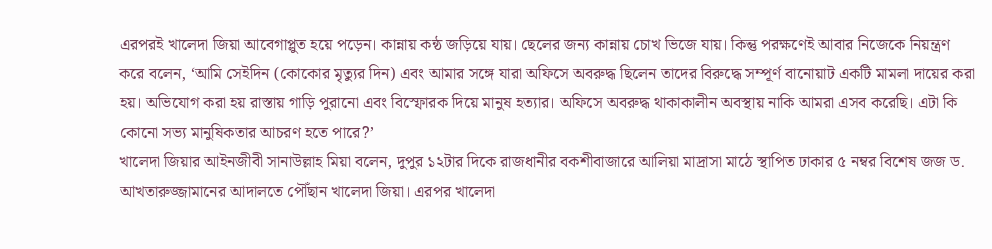এরপরই খালেদা জিয়া আবেগাপ্লুত হয়ে পড়েন। কান্নায় কন্ঠ জড়িয়ে যায়। ছেলের জন্য কান্নায় চোখ ভিজে যায়। কিন্তু পরক্ষণেই আবার নিজেকে নিয়ন্ত্রণ করে বলেন, ‘আমি সেইদিন (কোকোর মৃত্যুর দিন) এবং আমার সঙ্গে যারা অফিসে অবরুদ্ধ ছিলেন তাদের বিরুদ্ধে সম্পূর্ণ বানোয়াট একটি মামলা দায়ের করা হয়। অভিযোগ করা হয় রাস্তায় গাড়ি পুরানো এবং বিস্ফোরক দিয়ে মানুষ হত্যার। অফিসে অবরুদ্ধ থাকাকালীন অবস্থায় নাকি আমরা এসব করেছি। এটা কি কোনো সভ্য মানুষিকতার আচরণ হতে পারে?’
খালেদা জিয়ার আইনজীবী সানাউল্লাহ মিয়া বলেন, দুপুর ১২টার দিকে রাজধানীর বকশীবাজারে আলিয়া মাদ্রাসা মাঠে স্থাপিত ঢাকার ৫ নম্বর বিশেষ জজ ড. আখতারুজ্জামানের আদালতে পৌঁছান খালেদা জিয়া। এরপর খালেদা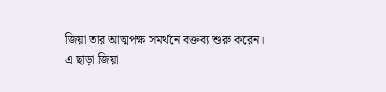জিয়া তার আত্মপক্ষ সমর্থনে বক্তব্য শুরু করেন।
এ ছাড়া জিয়া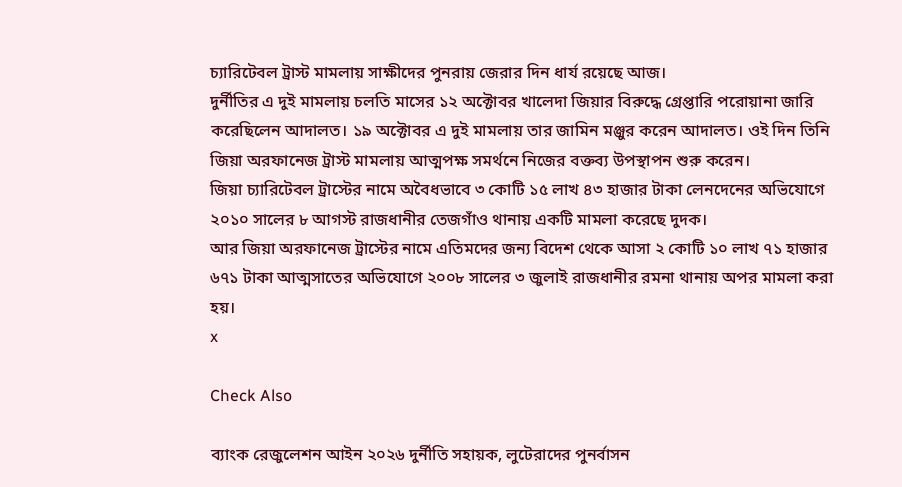চ্যারিটেবল ট্রাস্ট মামলায় সাক্ষীদের পুনরায় জেরার দিন ধার্য রয়েছে আজ।
দুর্নীতির এ দুই মামলায় চলতি মাসের ১২ অক্টোবর খালেদা জিয়ার বিরুদ্ধে গ্রেপ্তারি পরোয়ানা জারি করেছিলেন আদালত। ১৯ অক্টোবর এ দুই মামলায় তার জামিন মঞ্জুর করেন আদালত। ওই দিন তিনি জিয়া অরফানেজ ট্রাস্ট মামলায় আত্মপক্ষ সমর্থনে নিজের বক্তব্য উপস্থাপন শুরু করেন।
জিয়া চ্যারিটেবল ট্রাস্টের নামে অবৈধভাবে ৩ কোটি ১৫ লাখ ৪৩ হাজার টাকা লেনদেনের অভিযোগে ২০১০ সালের ৮ আগস্ট রাজধানীর তেজগাঁও থানায় একটি মামলা করেছে দুদক।
আর জিয়া অরফানেজ ট্রাস্টের নামে এতিমদের জন্য বিদেশ থেকে আসা ২ কোটি ১০ লাখ ৭১ হাজার ৬৭১ টাকা আত্মসাতের অভিযোগে ২০০৮ সালের ৩ জুলাই রাজধানীর রমনা থানায় অপর মামলা করা হয়।
x

Check Also

ব্যাংক রেজুলেশন আইন ২০২৬ দুর্নীতি সহায়ক, লুটেরাদের পুনর্বাসন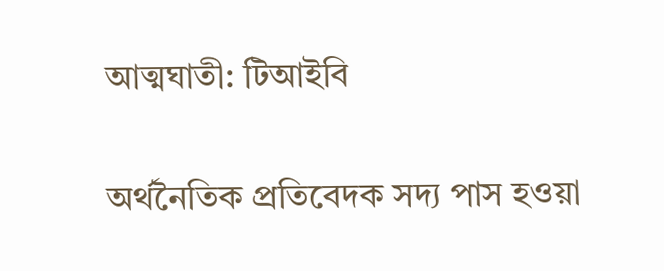আত্মঘাতী: টিআইবি

অর্থনৈতিক প্রতিবেদক সদ্য পাস হওয়া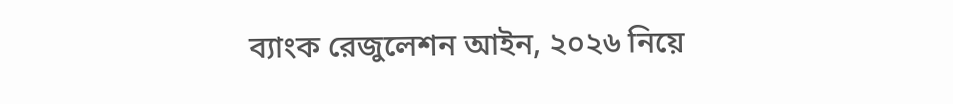ব্যাংক রেজুলেশন আইন, ২০২৬ নিয়ে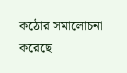কঠোর সমালোচনা করেছে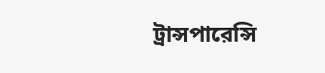ট্রান্সপারেন্সি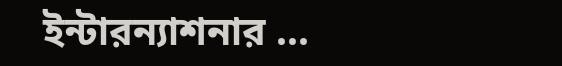ইন্টারন্যাশনার ...